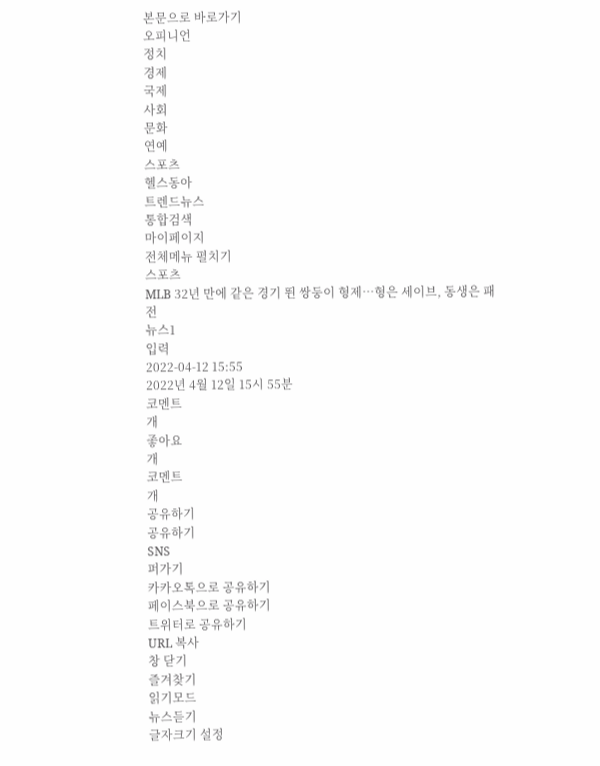본문으로 바로가기
오피니언
정치
경제
국제
사회
문화
연예
스포츠
헬스동아
트렌드뉴스
통합검색
마이페이지
전체메뉴 펼치기
스포츠
MLB 32년 만에 같은 경기 뛴 쌍둥이 형제…형은 세이브, 동생은 패전
뉴스1
입력
2022-04-12 15:55
2022년 4월 12일 15시 55분
코멘트
개
좋아요
개
코멘트
개
공유하기
공유하기
SNS
퍼가기
카카오톡으로 공유하기
페이스북으로 공유하기
트위터로 공유하기
URL 복사
창 닫기
즐겨찾기
읽기모드
뉴스듣기
글자크기 설정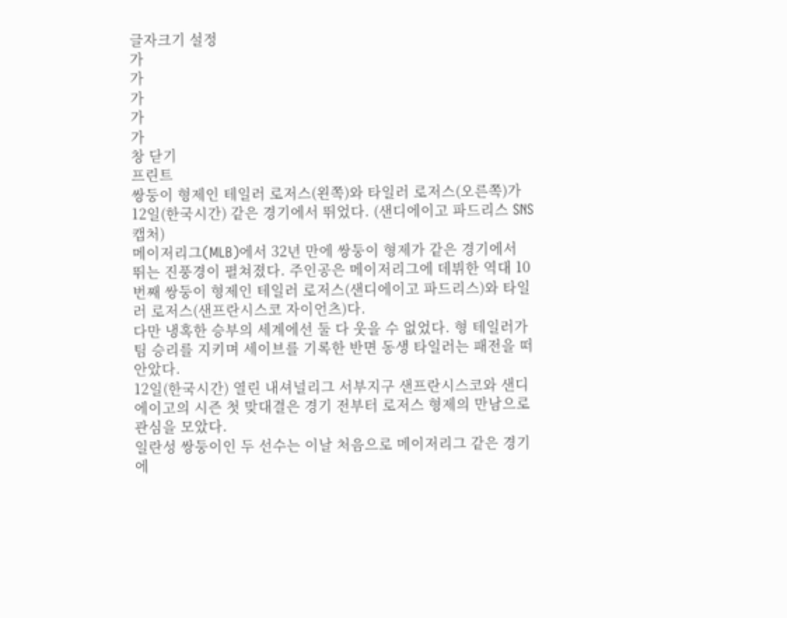글자크기 설정
가
가
가
가
가
창 닫기
프린트
쌍둥이 형제인 테일러 로저스(왼쪽)와 타일러 로저스(오른쪽)가 12일(한국시간) 같은 경기에서 뛰었다. (샌디에이고 파드리스 SNS 캡처)
메이저리그(MLB)에서 32년 만에 쌍둥이 형제가 같은 경기에서 뛰는 진풍경이 펼쳐졌다. 주인공은 메이저리그에 데뷔한 역대 10번째 쌍둥이 형제인 테일러 로저스(샌디에이고 파드리스)와 타일러 로저스(샌프란시스코 자이언츠)다.
다만 냉혹한 승부의 세계에선 둘 다 웃을 수 없었다. 형 테일러가 팀 승리를 지키며 세이브를 기록한 반면 동생 타일러는 패전을 떠안았다.
12일(한국시간) 열린 내셔널리그 서부지구 샌프란시스코와 샌디에이고의 시즌 첫 맞대결은 경기 전부터 로저스 형제의 만남으로 관심을 모았다.
일란성 쌍둥이인 두 선수는 이날 처음으로 메이저리그 같은 경기에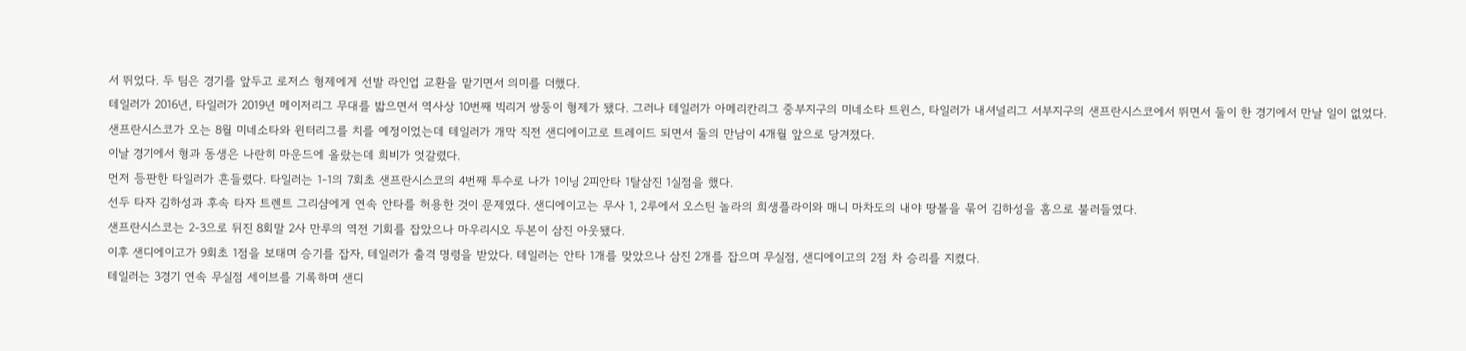서 뛰었다. 두 팀은 경기를 앞두고 로저스 형제에게 선발 라인업 교환을 맡기면서 의미를 더했다.
테일러가 2016년, 타일러가 2019년 메이저리그 무대를 밟으면서 역사상 10번째 빅리거 쌍둥이 형제가 됐다. 그러나 테일러가 아메리칸리그 중부지구의 미네소타 트윈스, 타일러가 내셔널리그 서부지구의 샌프란시스코에서 뛰면서 둘이 한 경기에서 만날 일이 없었다.
샌프란시스코가 오는 8월 미네소타와 윈터리그를 치를 예정이었는데 테일러가 개막 직전 샌디에이고로 트레이드 되면서 둘의 만남이 4개월 앞으로 당겨졌다.
이날 경기에서 형과 동생은 나란히 마운드에 올랐는데 희비가 엇갈렸다.
먼저 등판한 타일러가 흔들렸다. 타일러는 1-1의 7회초 샌프란시스코의 4번째 투수로 나가 1이닝 2피안타 1탈삼진 1실점을 했다.
선두 타자 김하성과 후속 타자 트렌트 그리샴에게 연속 안타를 허용한 것이 문제였다. 샌디에이고는 무사 1, 2루에서 오스틴 놀라의 희생플라이와 매니 마차도의 내야 땅볼을 묶어 김하성을 홈으로 불러들였다.
샌프란시스코는 2-3으로 뒤진 8회말 2사 만루의 역전 기회를 잡았으나 마우리시오 두본이 삼진 아웃됐다.
이후 샌디에이고가 9회초 1점을 보태며 승기를 잡자, 테일러가 출격 명령을 받았다. 테일러는 안타 1개를 맞았으나 삼진 2개를 잡으며 무실점, 샌디에이고의 2점 차 승리를 지켰다.
테일러는 3경기 연속 무실점 세이브를 기록하며 샌디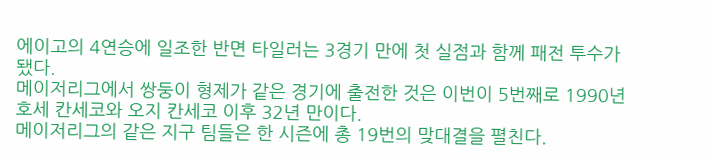에이고의 4연승에 일조한 반면 타일러는 3경기 만에 첫 실점과 함께 패전 투수가 됐다.
메이저리그에서 쌍둥이 형제가 같은 경기에 출전한 것은 이번이 5번째로 1990년 호세 칸세코와 오지 칸세코 이후 32년 만이다.
메이저리그의 같은 지구 팀들은 한 시즌에 총 19번의 맞대결을 펼친다.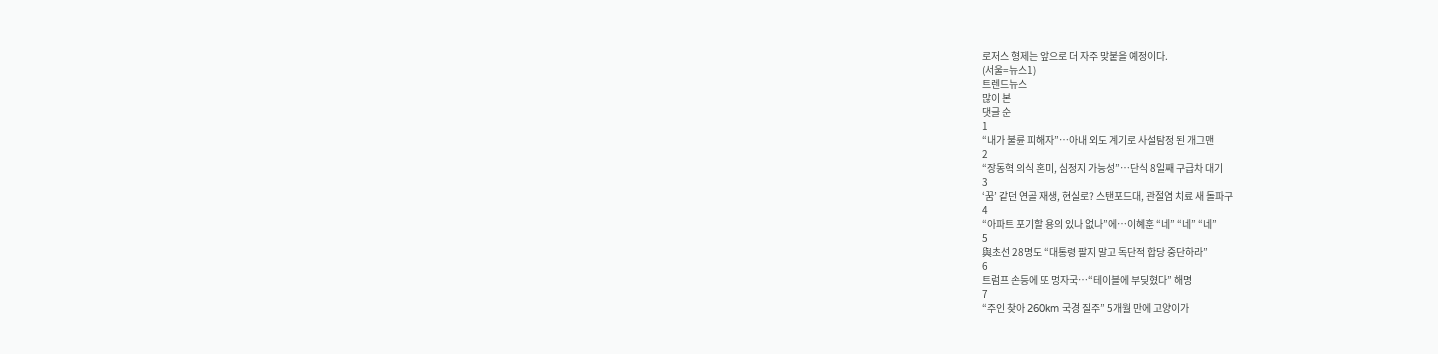로저스 형제는 앞으로 더 자주 맞붙을 예정이다.
(서울=뉴스1)
트렌드뉴스
많이 본
댓글 순
1
“내가 불륜 피해자”…아내 외도 계기로 사설탐정 된 개그맨
2
“장동혁 의식 혼미, 심정지 가능성”…단식 8일째 구급차 대기
3
‘꿈’ 같던 연골 재생, 현실로? 스탠포드대, 관절염 치료 새 돌파구
4
“아파트 포기할 용의 있나 없나”에…이혜훈 “네” “네” “네”
5
與초선 28명도 “대통령 팔지 말고 독단적 합당 중단하라”
6
트럼프 손등에 또 멍자국…“테이블에 부딪혔다” 해명
7
“주인 찾아 260km 국경 질주” 5개월 만에 고양이가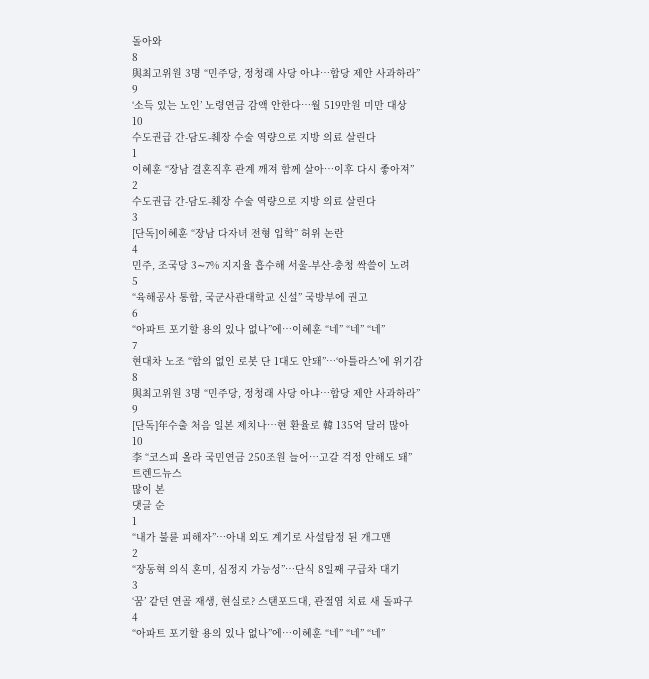돌아와
8
與최고위원 3명 “민주당, 정청래 사당 아냐…합당 제안 사과하라”
9
‘소득 있는 노인’ 노령연금 감액 안한다…월 519만원 미만 대상
10
수도권급 간-담도-췌장 수술 역량으로 지방 의료 살린다
1
이혜훈 “장남 결혼직후 관계 깨져 함께 살아…이후 다시 좋아져”
2
수도권급 간-담도-췌장 수술 역량으로 지방 의료 살린다
3
[단독]이혜훈 “장남 다자녀 전형 입학” 허위 논란
4
민주, 조국당 3∼7% 지지율 흡수해 서울-부산-충청 싹쓸이 노려
5
“육해공사 통합, 국군사관대학교 신설” 국방부에 권고
6
“아파트 포기할 용의 있나 없나”에…이혜훈 “네” “네” “네”
7
현대차 노조 “합의 없인 로봇 단 1대도 안돼”…‘아틀라스’에 위기감
8
與최고위원 3명 “민주당, 정청래 사당 아냐…합당 제안 사과하라”
9
[단독]年수출 처음 일본 제치나…현 환율로 韓 135억 달러 많아
10
李 “코스피 올라 국민연금 250조원 늘어…고갈 걱정 안해도 돼”
트렌드뉴스
많이 본
댓글 순
1
“내가 불륜 피해자”…아내 외도 계기로 사설탐정 된 개그맨
2
“장동혁 의식 혼미, 심정지 가능성”…단식 8일째 구급차 대기
3
‘꿈’ 같던 연골 재생, 현실로? 스탠포드대, 관절염 치료 새 돌파구
4
“아파트 포기할 용의 있나 없나”에…이혜훈 “네” “네” “네”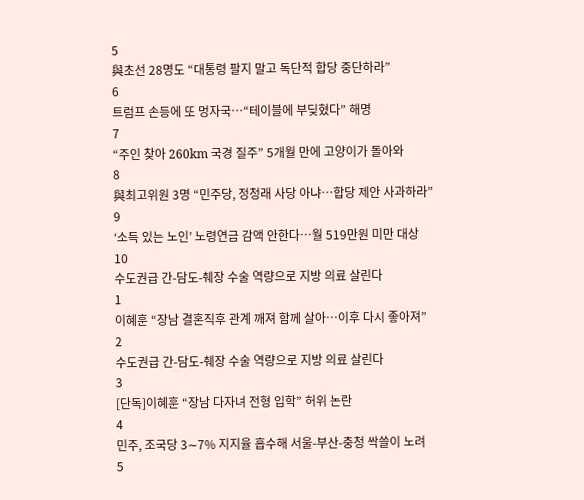5
與초선 28명도 “대통령 팔지 말고 독단적 합당 중단하라”
6
트럼프 손등에 또 멍자국…“테이블에 부딪혔다” 해명
7
“주인 찾아 260km 국경 질주” 5개월 만에 고양이가 돌아와
8
與최고위원 3명 “민주당, 정청래 사당 아냐…합당 제안 사과하라”
9
‘소득 있는 노인’ 노령연금 감액 안한다…월 519만원 미만 대상
10
수도권급 간-담도-췌장 수술 역량으로 지방 의료 살린다
1
이혜훈 “장남 결혼직후 관계 깨져 함께 살아…이후 다시 좋아져”
2
수도권급 간-담도-췌장 수술 역량으로 지방 의료 살린다
3
[단독]이혜훈 “장남 다자녀 전형 입학” 허위 논란
4
민주, 조국당 3∼7% 지지율 흡수해 서울-부산-충청 싹쓸이 노려
5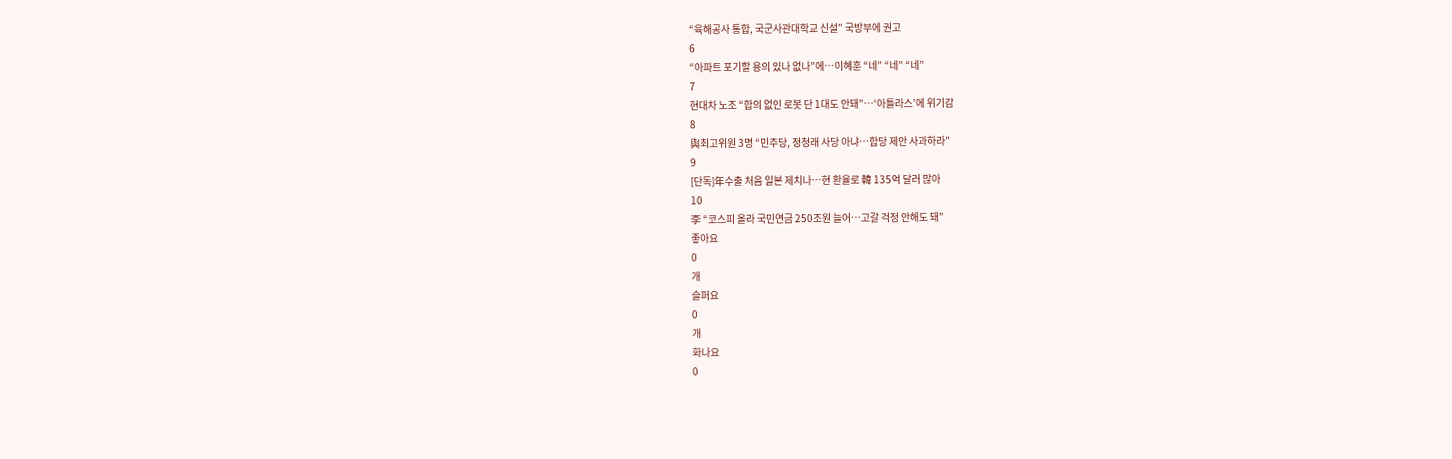“육해공사 통합, 국군사관대학교 신설” 국방부에 권고
6
“아파트 포기할 용의 있나 없나”에…이혜훈 “네” “네” “네”
7
현대차 노조 “합의 없인 로봇 단 1대도 안돼”…‘아틀라스’에 위기감
8
與최고위원 3명 “민주당, 정청래 사당 아냐…합당 제안 사과하라”
9
[단독]年수출 처음 일본 제치나…현 환율로 韓 135억 달러 많아
10
李 “코스피 올라 국민연금 250조원 늘어…고갈 걱정 안해도 돼”
좋아요
0
개
슬퍼요
0
개
화나요
0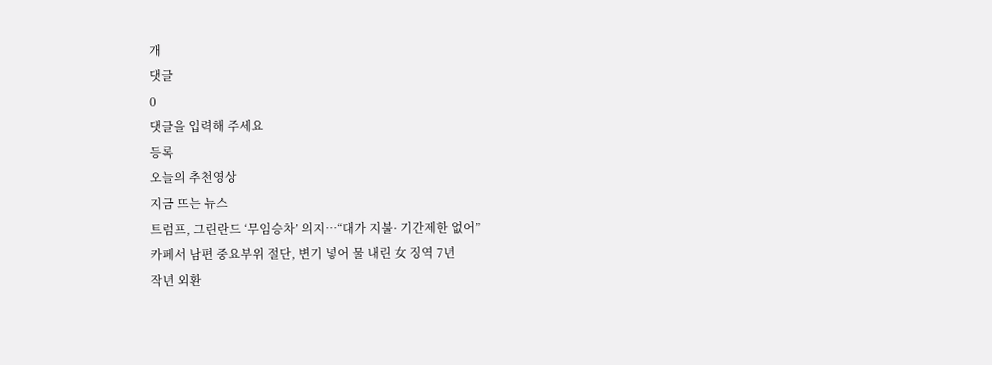개
댓글
0
댓글을 입력해 주세요
등록
오늘의 추천영상
지금 뜨는 뉴스
트럼프, 그린란드 ‘무임승차’ 의지…“대가 지불· 기간제한 없어”
카페서 남편 중요부위 절단, 변기 넣어 물 내린 女 징역 7년
작년 외환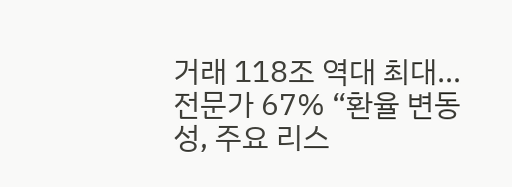거래 118조 역대 최대…전문가 67% “환율 변동성, 주요 리스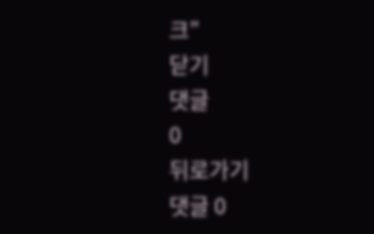크”
닫기
댓글
0
뒤로가기
댓글 0